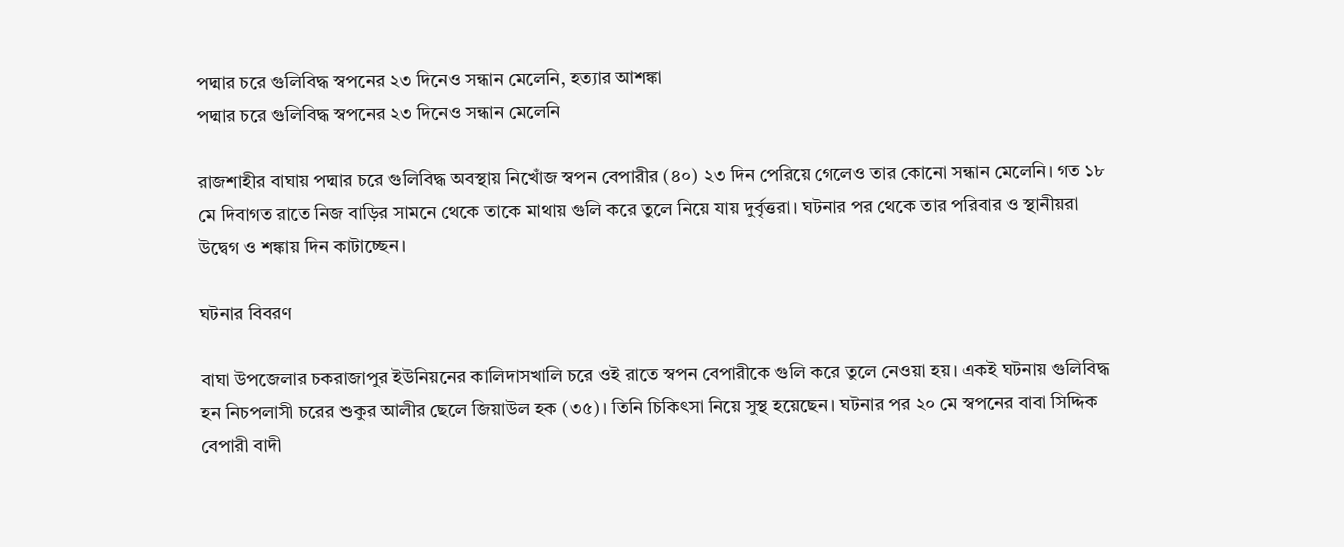পদ্মার চরে গুলিবিদ্ধ স্বপনের ২৩ দিনেও সন্ধান মেলেনি, হত্যার আশঙ্কা
পদ্মার চরে গুলিবিদ্ধ স্বপনের ২৩ দিনেও সন্ধান মেলেনি

রাজশাহীর বাঘায় পদ্মার চরে গুলিবিদ্ধ অবস্থায় নিখোঁজ স্বপন বেপারীর (৪০) ২৩ দিন পেরিয়ে গেলেও তার কোনো সন্ধান মেলেনি। গত ১৮ মে দিবাগত রাতে নিজ বাড়ির সামনে থেকে তাকে মাথায় গুলি করে তুলে নিয়ে যায় দুর্বৃত্তরা। ঘটনার পর থেকে তার পরিবার ও স্থানীয়রা উদ্বেগ ও শঙ্কায় দিন কাটাচ্ছেন।

ঘটনার বিবরণ

বাঘা উপজেলার চকরাজাপুর ইউনিয়নের কালিদাসখালি চরে ওই রাতে স্বপন বেপারীকে গুলি করে তুলে নেওয়া হয়। একই ঘটনায় গুলিবিদ্ধ হন নিচপলাসী চরের শুকুর আলীর ছেলে জিয়াউল হক (৩৫)। তিনি চিকিৎসা নিয়ে সুস্থ হয়েছেন। ঘটনার পর ২০ মে স্বপনের বাবা সিদ্দিক বেপারী বাদী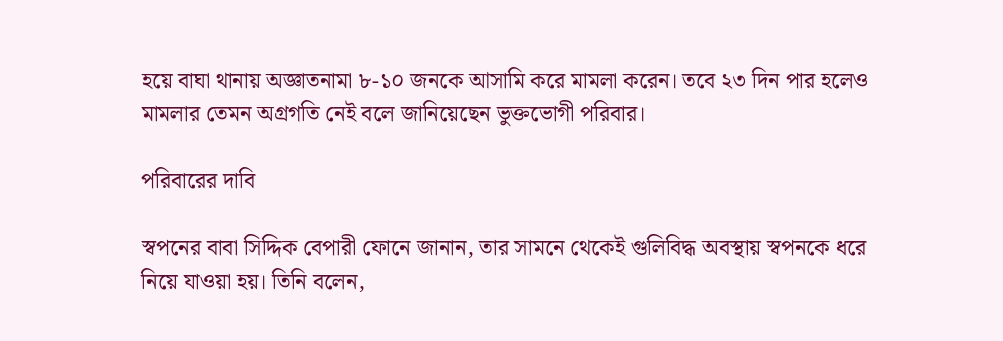হয়ে বাঘা থানায় অজ্ঞাতনামা ৮-১০ জনকে আসামি করে মামলা করেন। তবে ২৩ দিন পার হলেও মামলার তেমন অগ্রগতি নেই বলে জানিয়েছেন ভুক্তভোগী পরিবার।

পরিবারের দাবি

স্বপনের বাবা সিদ্দিক বেপারী ফোনে জানান, তার সামনে থেকেই গুলিবিদ্ধ অবস্থায় স্বপনকে ধরে নিয়ে যাওয়া হয়। তিনি বলেন,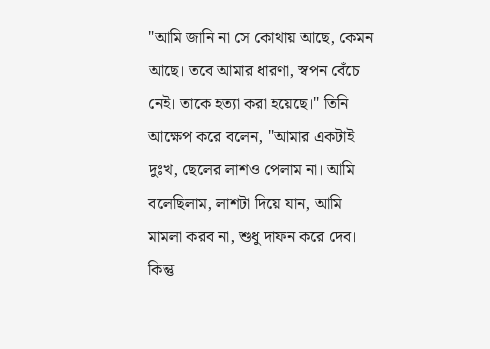"আমি জানি না সে কোথায় আছে, কেমন আছে। তবে আমার ধারণা, স্বপন বেঁচে নেই। তাকে হত্যা করা হয়েছে।" তিনি আক্ষেপ করে বলেন, "আমার একটাই দুঃখ, ছেলের লাশও পেলাম না। আমি বলেছিলাম, লাশটা দিয়ে যান, আমি মামলা করব না, শুধু দাফন করে দেব। কিন্তু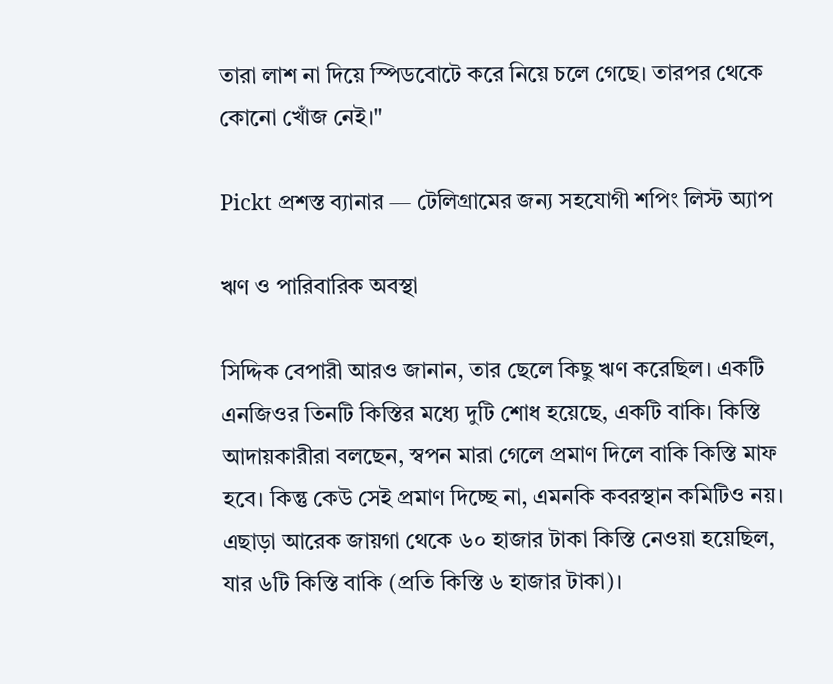তারা লাশ না দিয়ে স্পিডবোটে করে নিয়ে চলে গেছে। তারপর থেকে কোনো খোঁজ নেই।"

Pickt প্রশস্ত ব্যানার — টেলিগ্রামের জন্য সহযোগী শপিং লিস্ট অ্যাপ

ঋণ ও পারিবারিক অবস্থা

সিদ্দিক বেপারী আরও জানান, তার ছেলে কিছু ঋণ করেছিল। একটি এনজিওর তিনটি কিস্তির মধ্যে দুটি শোধ হয়েছে, একটি বাকি। কিস্তি আদায়কারীরা বলছেন, স্বপন মারা গেলে প্রমাণ দিলে বাকি কিস্তি মাফ হবে। কিন্তু কেউ সেই প্রমাণ দিচ্ছে না, এমনকি কবরস্থান কমিটিও নয়। এছাড়া আরেক জায়গা থেকে ৬০ হাজার টাকা কিস্তি নেওয়া হয়েছিল, যার ৬টি কিস্তি বাকি (প্রতি কিস্তি ৬ হাজার টাকা)।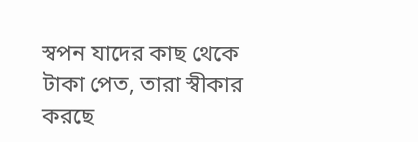স্বপন যাদের কাছ থেকে টাকা পেত, তারা স্বীকার করছে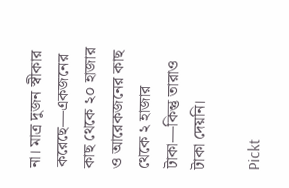না। মাত্র দুজন স্বীকার করেছে—একজনের কাছ থেকে ২০ হাজার ও আরেকজনের কাছ থেকে ২ হাজার টাকা—কিন্তু তারাও টাকা দেয়নি।

Pickt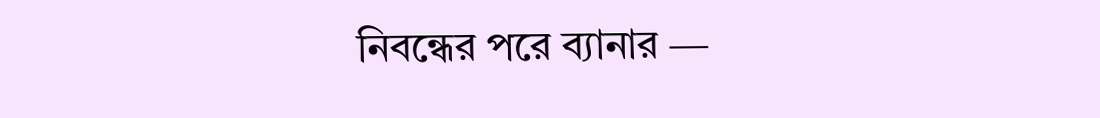নিবন্ধের পরে ব্যানার —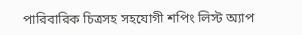পারিবারিক চিত্রসহ সহযোগী শপিং লিস্ট অ্যাপ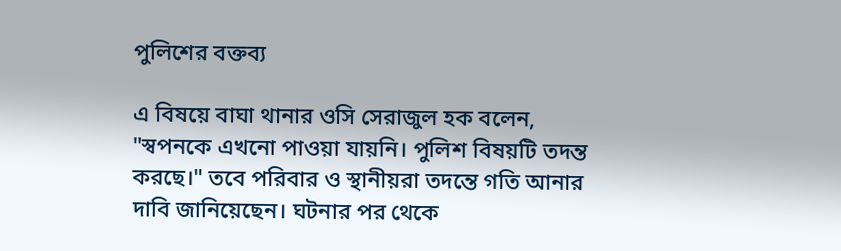পুলিশের বক্তব্য

এ বিষয়ে বাঘা থানার ওসি সেরাজুল হক বলেন, "স্বপনকে এখনো পাওয়া যায়নি। পুলিশ বিষয়টি তদন্ত করছে।" তবে পরিবার ও স্থানীয়রা তদন্তে গতি আনার দাবি জানিয়েছেন। ঘটনার পর থেকে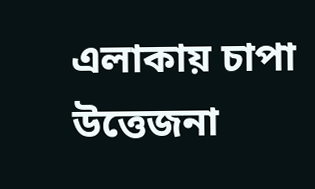এলাকায় চাপা উত্তেজনা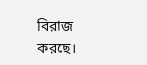বিরাজ করছে।